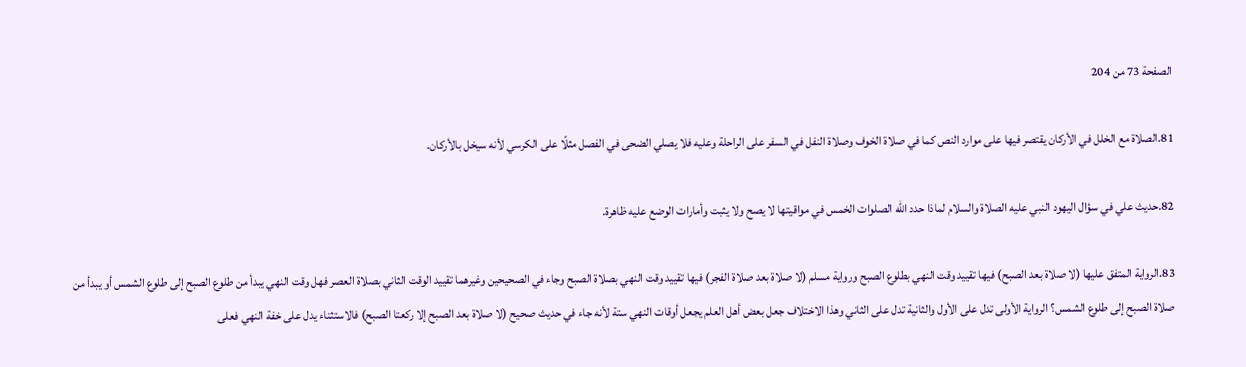الصفحة 73 من 204

81.الصلاة مع الخلل في الأركان يقتصر فيها على موارد النص كما في صلاة الخوف وصلاة النفل في السفر على الراحلة وعليه فلا يصلي الضحى في الفصل مثلًا على الكرسي لأنه سيخل بالأركان.

82.حديث علي في سؤال اليهود النبي عليه الصلاة والسلام لماذا حدد الله الصلوات الخمس في مواقيتها لا يصح ولا يثبت وأمارات الوضع عليه ظاهرة.

83.الرواية المتفق عليها (لا صلاة بعد الصبح) فيها تقييد وقت النهي بطلوع الصبح ورواية مسلم (لا صلاة بعد صلاة الفجر) فيها تقييد وقت النهي بصلاة الصبح وجاء في الصحيحين وغيرهما تقييد الوقت الثاني بصلاة العصر فهل وقت النهي يبدأ من طلوع الصبح إلى طلوع الشمس أو يبدأ من صلاة الصبح إلى طلوع الشمس؟ الرواية الأولى تدل على الأول والثانية تدل على الثاني وهذا الاختلاف جعل بعض أهل العلم يجعل أوقات النهي ستة لأنه جاء في حديث صحيح (لا صلاة بعد الصبح إلا ركعتا الصبح) فالاستثناء يدل على خفة النهي فعلى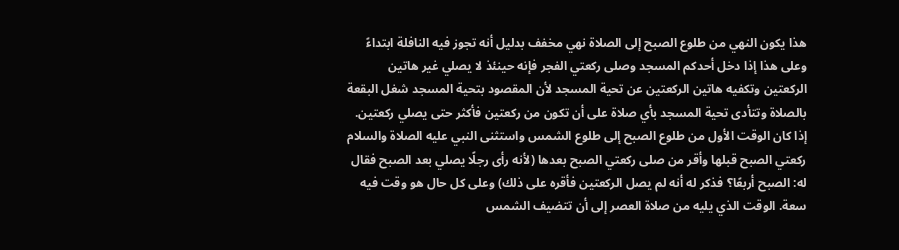هذا يكون النهي من طلوع الصبح إلى الصلاة نهي مخفف بدليل أنه تجوز فيه النافلة ابتداءً وعلى هذا إذا دخل أحدكم المسجد وصلى ركعتي الفجر فإنه حينئذ لا يصلي غير هاتين الركعتين وتكفيه هاتين الركعتين عن تحية المسجد لأن المقصود بتحية المسجد شغل البقعة بالصلاة وتتأدى تحية المسجد بأي صلاة على أن تكون من ركعتين فأكثر حتى يصلي ركعتين. إذا كان الوقت الأول من طلوع الصبح إلى طلوع الشمس واستثنى النبي عليه الصلاة والسلام ركعتي الصبح قبلها وأقر من صلى ركعتي الصبح بعدها (لأنه رأى رجلًا يصلي بعد الصبح فقال له: الصبح أربعًا؟ فذكر له أنه لم يصل الركعتين فأقره على ذلك) وعلى كل حال هو وقت فيه سعة. الوقت الذي يليه من صلاة العصر إلى أن تتضيف الشمس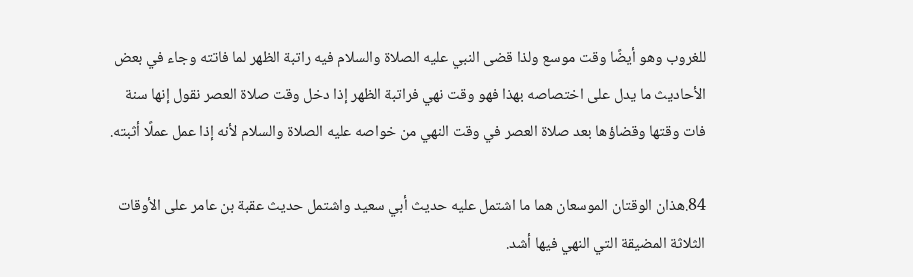للغروب وهو أيضًا وقت موسع ولذا قضى النبي عليه الصلاة والسلام فيه راتبة الظهر لما فاتته وجاء في بعض الأحاديث ما يدل على اختصاصه بهذا فهو وقت نهي فراتبة الظهر إذا دخل وقت صلاة العصر نقول إنها سنة فات وقتها وقضاؤها بعد صلاة العصر في وقت النهي من خواصه عليه الصلاة والسلام لأنه إذا عمل عملًا أثبته.

84.هذان الوقتان الموسعان هما ما اشتمل عليه حديث أبي سعيد واشتمل حديث عقبة بن عامر على الأوقات الثلاثة المضيقة التي النهي فيها أشد.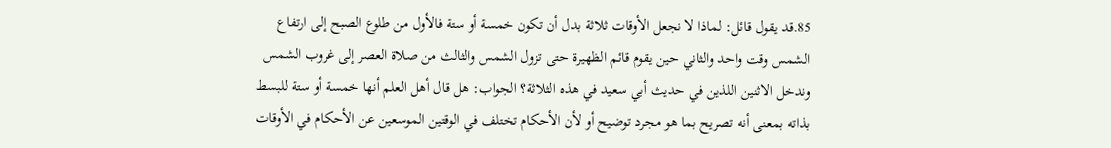85.قد يقول قائل: لماذا لا نجعل الأوقات ثلاثة بدل أن تكون خمسة أو ستة فالأول من طلوع الصبح إلى ارتفاع الشمس وقت واحد والثاني حين يقوم قائم الظهيرة حتى تزول الشمس والثالث من صلاة العصر إلى غروب الشمس وندخل الاثنين اللذين في حديث أبي سعيد في هذه الثلاثة؟ الجواب: هل قال أهل العلم أنها خمسة أو ستة للبسط بذاته بمعنى أنه تصريح بما هو مجرد توضيح أو لأن الأحكام تختلف في الوقتين الموسعين عن الأحكام في الأوقات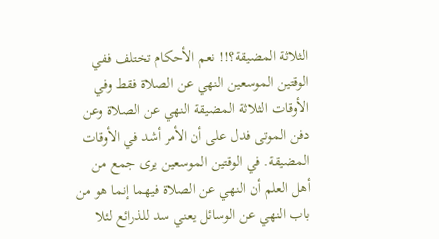الثلاثة المضيقة؟!! نعم الأحكام تختلف ففي الوقتين الموسعين النهي عن الصلاة فقط وفي الأوقات الثلاثة المضيقة النهي عن الصلاة وعن دفن الموتى فدل على أن الأمر أشد في الأوقات المضيقة. في الوقتين الموسعين يرى جمع من أهل العلم أن النهي عن الصلاة فيهما إنما هو من باب النهي عن الوسائل يعني سد للذرائع لئلا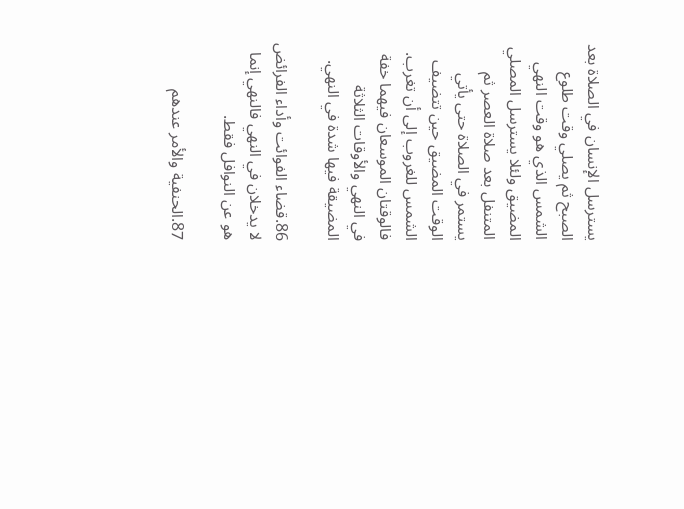يسترسل الإنسان في الصلاة بعد الصبح ثم يصلي وقت طلوع الشمس الذي هو وقت النهي المضيق ولئلا يسترسل المصلي المتنفل بعد صلاة العصر ثم يستمر في الصلاة حتى يأتي الوقت المضيق حين تتضيف الشمس للغروب إلى أن تغرب. فالوقتان الموسعان فيهما خفة في النهي والأوقات الثلاثة المضيقة فيها شدة في النهي.

86.قضاء الفوائت وأداء الفرائض لا يدخلان في النهي فالنهي إنما هو عن النوافل فقط.

87.الحنفية والأمر عندهم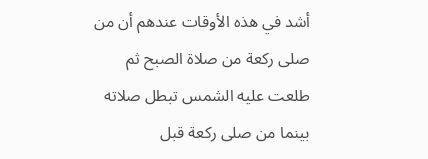أشد في هذه الأوقات عندهم أن من صلى ركعة من صلاة الصبح ثم طلعت عليه الشمس تبطل صلاته بينما من صلى ركعة قبل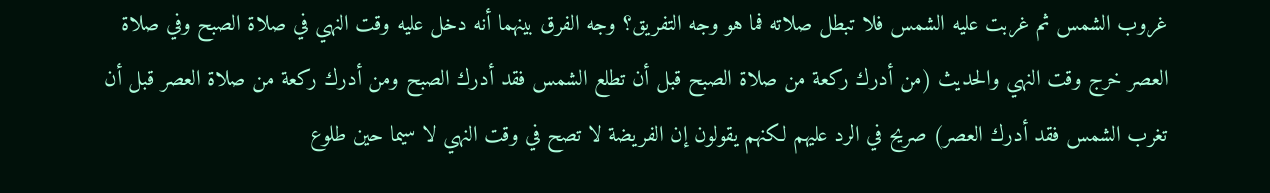غروب الشمس ثم غربت عليه الشمس فلا تبطل صلاته فما هو وجه التفريق؟ وجه الفرق بينهما أنه دخل عليه وقت النهي في صلاة الصبح وفي صلاة العصر خرج وقت النهي والحديث (من أدرك ركعة من صلاة الصبح قبل أن تطلع الشمس فقد أدرك الصبح ومن أدرك ركعة من صلاة العصر قبل أن تغرب الشمس فقد أدرك العصر) صريح في الرد عليهم لكنهم يقولون إن الفريضة لا تصح في وقت النهي لا سيما حين طلوع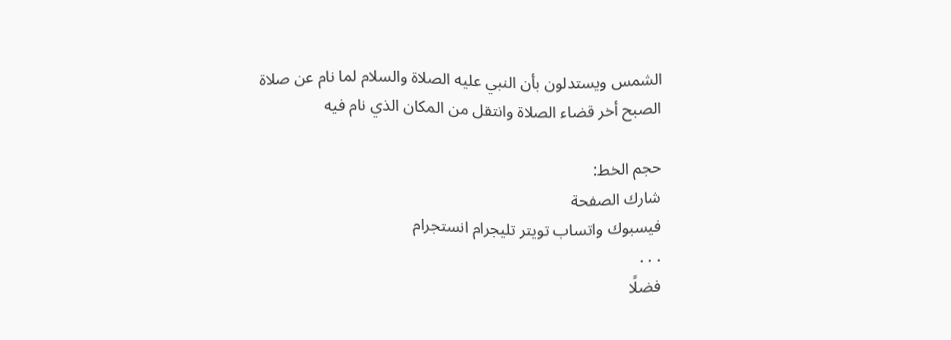الشمس ويستدلون بأن النبي عليه الصلاة والسلام لما نام عن صلاة الصبح أخر قضاء الصلاة وانتقل من المكان الذي نام فيه

حجم الخط:
شارك الصفحة
فيسبوك واتساب تويتر تليجرام انستجرام
. . .
فضلًا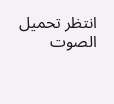انتظر تحميل الصوت